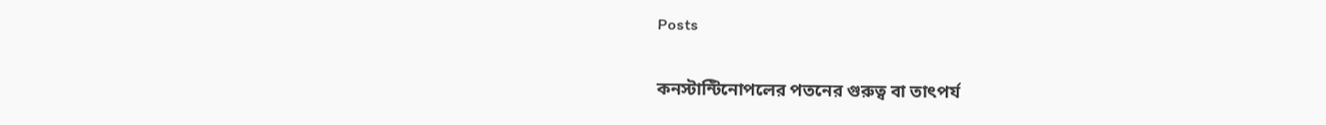Posts

কনস্টান্টিনোপলের পতনের গুরুত্ব বা তাৎপর্য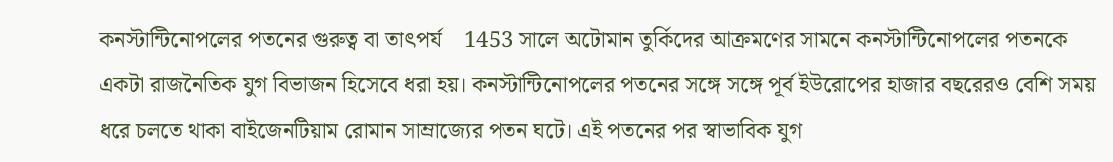কনস্টান্টিনোপলের পতনের গুরুত্ব বা তাৎপর্য    1453 সালে অটোমান তুর্কিদের আক্রমণের সামনে কনস্টান্টিনোপলের পতনকে একটা রাজনৈতিক যুগ বিভাজন হিসেবে ধরা হয়। কনস্টান্টিনোপলের পতনের সঙ্গে সঙ্গে পূর্ব ইউরোপের হাজার বছরেরও বেশি সময় ধরে চলতে থাকা বাইজেনটিয়াম রোমান সাম্রাজ্যের পতন ঘটে। এই পতনের পর স্বাভাবিক যুগ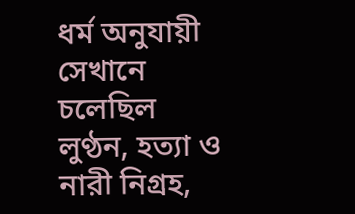ধর্ম অনুযায়ী সেখানে চলেছিল লুণ্ঠন, হত্যা ও নারী নিগ্রহ,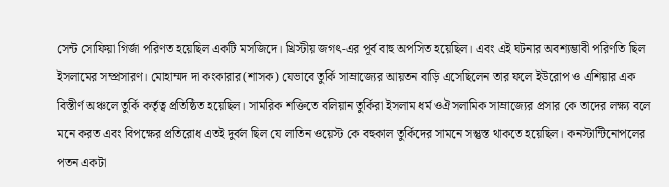সেন্ট সোফিয়া গির্জা পরিণত হয়েছিল একটি মসজিদে। খ্রিস্টীয় জগৎ-এর পূর্ব বাহু অপসিত হয়েছিল। এবং এই ঘটনার অবশ্যম্ভাবী পরিণতি ছিল ইসলামের সম্প্রসারণ। মোহাম্মদ দা কংকারার(শাসক) যেভাবে তুর্কি সাম্রাজ্যের আয়তন বাড়ি এসেছিলেন তার ফলে ইউরোপ ও এশিয়ার এক বিস্তীর্ণ অঞ্চলে তুর্কি কর্তৃত্ব প্রতিষ্ঠিত হয়েছিল। সামরিক শক্তিতে বলিয়ান তুর্কিরা ইসলাম ধর্ম ওঐসলামিক সাম্রাজ্যের প্রসার কে তাদের লক্ষ্য বলে মনে করত এবং বিপক্ষের প্রতিরোধ এতই দুর্বল ছিল যে লাতিন ওয়েস্ট কে বহুকাল তুর্কিদের সামনে সন্তুস্ত থাকতে হয়েছিল। কনস্টান্টিনোপলের পতন একটা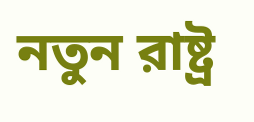নতুন রাষ্ট্র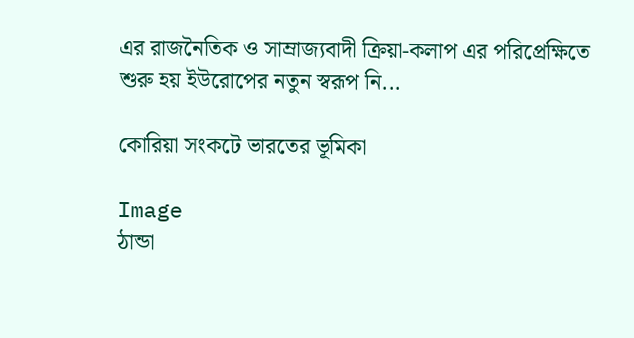এর রাজনৈতিক ও সাম্রাজ্যবাদী ক্রিয়া-কলাপ এর পরিপ্রেক্ষিতে শুরু হয় ইউরোপের নতুন স্বরূপ নি...

কোরিয়া সংকটে ভারতের ভূমিকা

Image
ঠান্ডা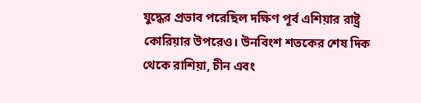যুদ্ধের প্রভাব পরেছিল দক্ষিণ পূর্ব এশিয়ার রাষ্ট্র কোরিয়ার উপরেও। উনবিংশ শতকের শেষ দিক থেকে রাশিয়া, চীন এবং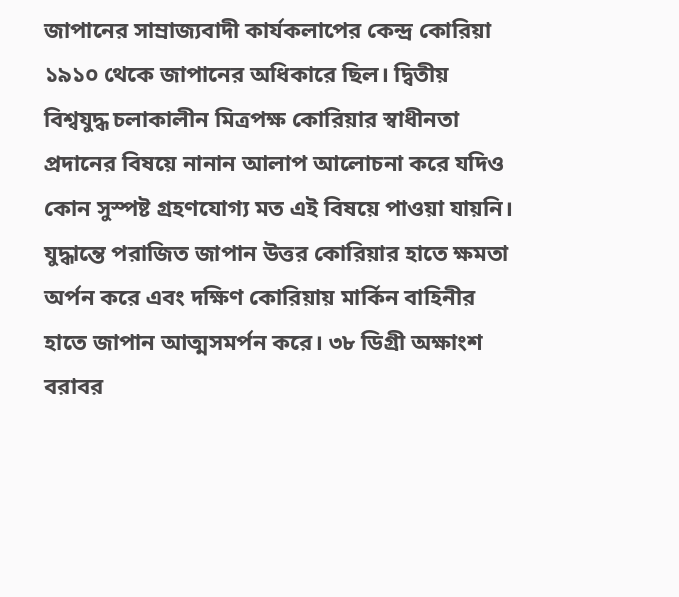জাপানের সাম্রাজ্যবাদী কার্যকলাপের কেন্দ্র কোরিয়া ১৯১০ থেকে জাপানের অধিকারে ছিল। দ্বিতীয় বিশ্বযুদ্ধ চলাকালীন মিত্রপক্ষ কোরিয়ার স্বাধীনতা প্রদানের বিষয়ে নানান আলাপ আলোচনা করে যদিও কোন সুস্পষ্ট গ্রহণযোগ্য মত এই বিষয়ে পাওয়া যায়নি। যুদ্ধান্তে পরাজিত জাপান উত্তর কোরিয়ার হাতে ক্ষমতা অর্পন করে এবং দক্ষিণ কোরিয়ায় মার্কিন বাহিনীর হাতে জাপান আত্মসমর্পন করে। ৩৮ ডিগ্রী অক্ষাংশ বরাবর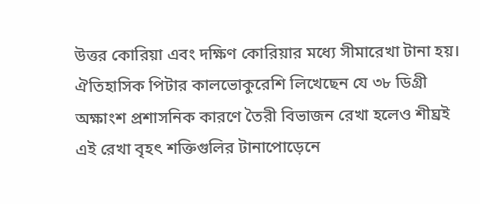উত্তর কোরিয়া এবং দক্ষিণ কোরিয়ার মধ্যে সীমারেখা টানা হয়। ঐতিহাসিক পিটার কালভোকুরেশি লিখেছেন যে ৩৮ ডিগ্রী অক্ষাংশ প্রশাসনিক কারণে তৈরী বিভাজন রেখা হলেও শীঘ্রই এই রেখা বৃহৎ শক্তিগুলির টানাপোড়েনে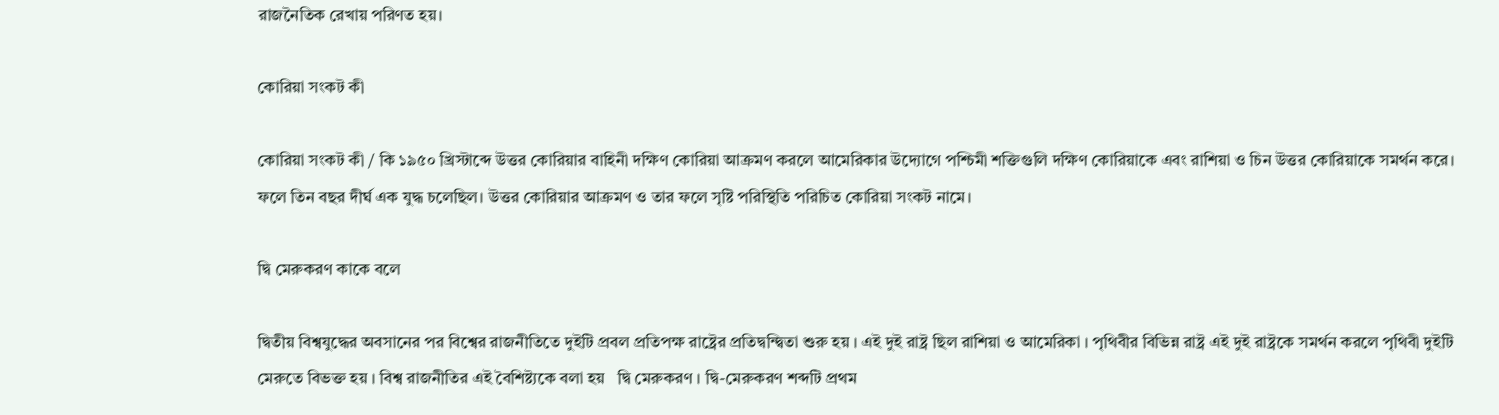রাজনৈতিক রেখায় পরিণত হয়।

কোরিয়া সংকট কী

কোরিয়া সংকট কী / কি ১৯৫০ খ্রিস্টাব্দে উত্তর কোরিয়ার বাহিনী দক্ষিণ কোরিয়া আক্রমণ করলে আমেরিকার উদ্যোগে পশ্চিমী শক্তিগুলি দক্ষিণ কোরিয়াকে এবং রাশিয়া ও চিন উত্তর কোরিয়াকে সমর্থন করে। ফলে তিন বছর দীর্ঘ এক যুদ্ধ চলেছিল। উত্তর কোরিয়ার আক্রমণ ও তার ফলে সৃষ্টি পরিস্থিতি পরিচিত কোরিয়া সংকট নামে।

দ্বি মেরুকরণ কাকে বলে

দ্বিতীয় বিশ্বযুদ্ধের অবসানের পর বিশ্বের রাজনীতিতে দুইটি প্রবল প্রতিপক্ষ রাষ্ট্রের প্রতিদ্বন্দ্বিতা শুরু হয় । এই দুই রাষ্ট্র ছিল রাশিয়া ও আমেরিকা । পৃথিবীর বিভিন্ন রাষ্ট্র এই দুই রাষ্ট্রকে সমর্থন করলে পৃথিবী দুইটি মেরুতে বিভক্ত হয় । বিশ্ব রাজনীতির এই বৈশিষ্ট্যকে বলা হয়   দ্বি মেরুকরণ । দ্বি-মেরুকরণ শব্দটি প্রথম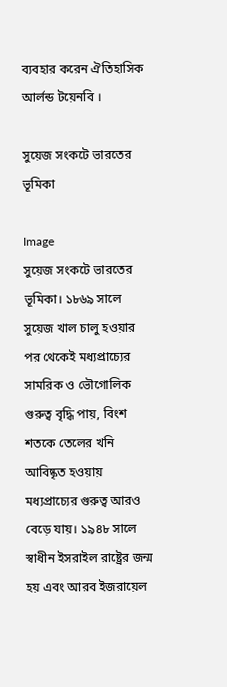ব্যবহার করেন ঐতিহাসিক আর্লন্ড টয়েনবি ।

সুয়েজ সংকটে ভারতের ভূমিকা

Image
সুয়েজ সংকটে ভারতের ভূমিকা। ১৮৬৯ সালে সুয়েজ খাল চালু হওয়ার পর থেকেই মধ্যপ্রাচ্যের সামরিক ও ভৌগোলিক গুরুত্ব বৃদ্ধি পায়, বিংশ শতকে তেলের খনি আবিষ্কৃত হওয়ায় মধ্যপ্রাচ্যের গুরুত্ব আরও বেড়ে যায়। ১৯৪৮ সালে স্বাধীন ইসরাইল রাষ্ট্রের জন্ম হয় এবং আরব ইজরায়েল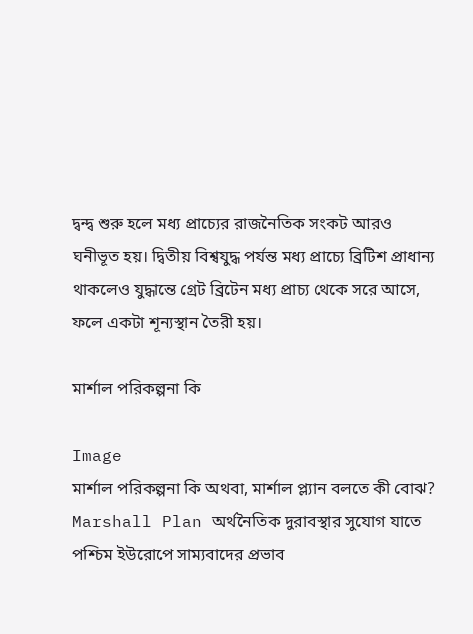দ্বন্দ্ব শুরু হলে মধ্য প্রাচ্যের রাজনৈতিক সংকট আরও ঘনীভূত হয়। দ্বিতীয় বিশ্বযুদ্ধ পর্যন্ত মধ্য প্রাচ্যে ব্রিটিশ প্রাধান্য থাকলেও যুদ্ধান্তে গ্রেট ব্রিটেন মধ্য প্রাচ্য থেকে সরে আসে, ফলে একটা শূন্যস্থান তৈরী হয়।

মার্শাল পরিকল্পনা কি

Image
মার্শাল পরিকল্পনা কি অথবা, মার্শাল প্ল্যান বলতে কী বোঝ? Marshall Plan অর্থনৈতিক দুরাবস্থার সুযোগ যাতে পশ্চিম ইউরোপে সাম্যবাদের প্রভাব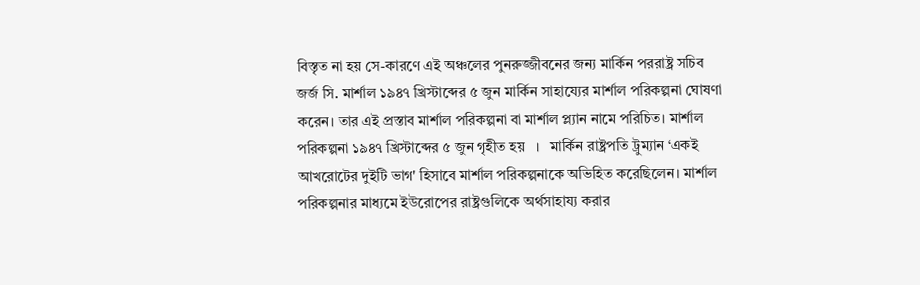বিস্তৃত না হয় সে-কারণে এই অঞ্চলের পুনরুজ্জীবনের জন্য মার্কিন পররাষ্ট্র সচিব জর্জ সি. মার্শাল ১৯৪৭ খ্রিস্টাব্দের ৫ জুন মার্কিন সাহায্যের মার্শাল পরিকল্পনা ঘোষণা করেন। তার এই প্রস্তাব মার্শাল পরিকল্পনা বা মার্শাল প্ল্যান নামে পরিচিত। মার্শাল পরিকল্পনা ১৯৪৭ খ্রিস্টাব্দের ৫ জুন গৃহীত হয়   ।   মার্কিন রাষ্ট্রপতি ট্রুম্যান ‘একই আখরোটের দুইটি ভাগ' হিসাবে মার্শাল পরিকল্পনাকে অভিহিত করেছিলেন। মার্শাল পরিকল্পনার মাধ্যমে ইউরোপের রাষ্ট্রগুলিকে অর্থসাহায্য করার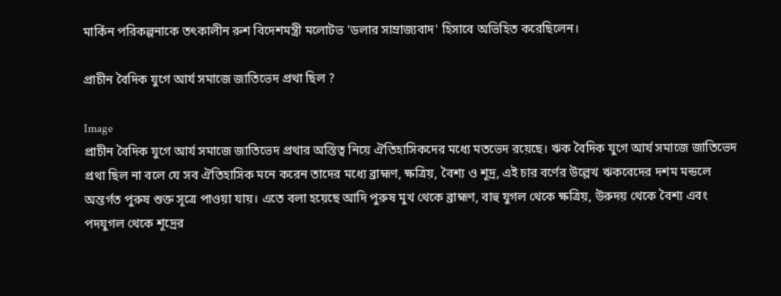মার্কিন পরিকল্পনাকে তৎকালীন রুশ বিদেশমন্ত্রী মলোটভ 'ডলার সাম্রাজ্যবাদ' হিসাবে অভিহিত করেছিলেন।

প্রাচীন বৈদিক যুগে আর্য সমাজে জাতিভেদ প্রথা ছিল ?

Image
প্রাচীন বৈদিক যুগে আর্য সমাজে জাতিভেদ প্রথার অস্তিত্ব নিয়ে ঐতিহাসিকদের মধ্যে মতভেদ রয়েছে। ঋক বৈদিক যুগে আর্য সমাজে জাতিভেদ প্রথা ছিল না বলে যে সব ঐতিহাসিক মনে করেন তাদের মধ্যে ব্রাহ্মণ, ক্ষত্রিয়, বৈশ্য ও শূদ্র, এই চার বর্ণের উল্লেখ ঋকবেদের দশম মন্ডলে অন্তর্গত পুরুষ শুক্ত সূত্রে পাওয়া যায়। এতে বলা হয়েছে আদি পুরুষ মুখ থেকে ব্রাহ্মণ, বাহু যুগল থেকে ক্ষত্রিয়, উরুদয় থেকে বৈশ্য এবং পদযুগল থেকে শূদ্রের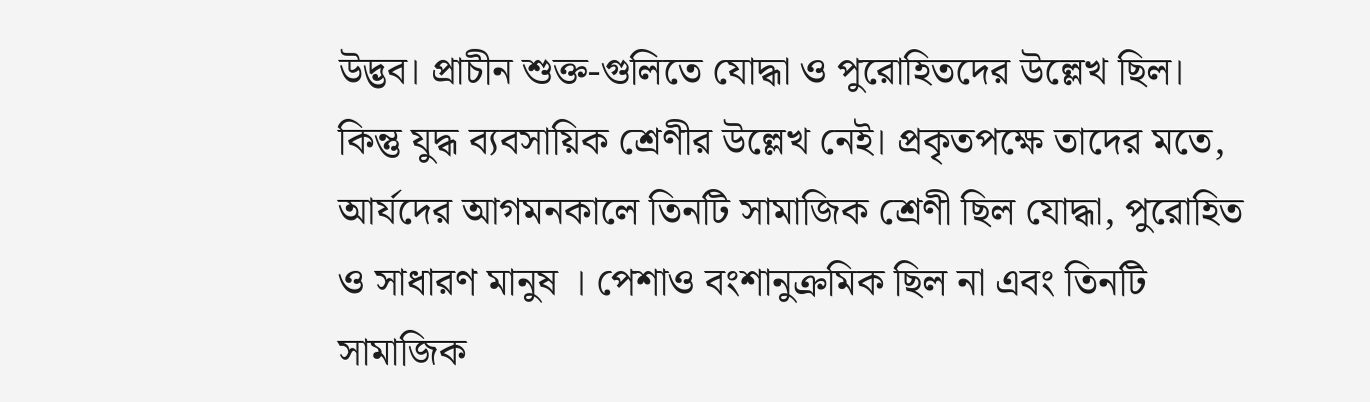উদ্ভব। প্রাচীন শুক্ত-গুলিতে যোদ্ধা ও পুরোহিতদের উল্লেখ ছিল। কিন্তু যুদ্ধ ব্যবসায়িক শ্রেণীর উল্লেখ নেই। প্রকৃতপক্ষে তাদের মতে, আর্যদের আগমনকালে তিনটি সামাজিক শ্রেণী ছিল যোদ্ধা, পুরোহিত ও সাধারণ মানুষ । পেশাও বংশানুক্রমিক ছিল না এবং তিনটি সামাজিক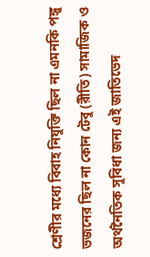শ্রেণীর মধ্যে বিবাহ নিযুক্তি ছিল না এমনকি পঙ্গু ভজনের ছিল না কোন টেবু (রীতি) সামাজিক ও অর্থনৈতিক সুবিধা জন্য এই জাতিভেদ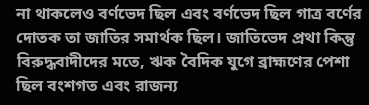না থাকলেও বর্ণভেদ ছিল এবং বর্ণভেদ ছিল গাত্র বর্ণের দোতক তা জাতির সমার্থক ছিল। জাতিভেদ প্রথা কিন্তু বিরুদ্ধবাদীদের মতে, ঋক বৈদিক যুগে ব্রাহ্মণের পেশা ছিল বংশগত এবং রাজন্য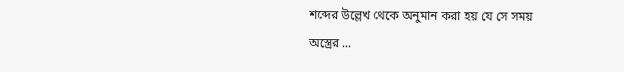শব্দের উল্লেখ থেকে অনুমান করা হয় যে সে সময় অস্ত্রের ...